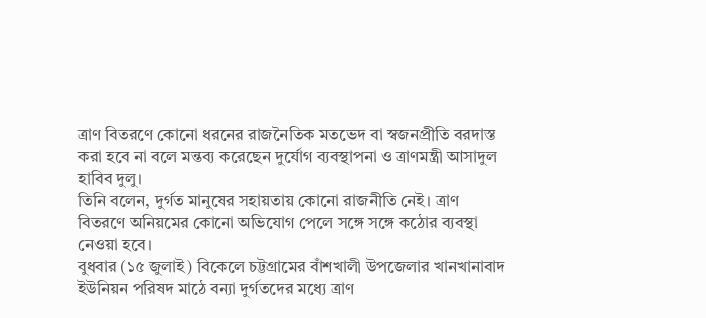ত্রাণ বিতরণে কোনো ধরনের রাজনৈতিক মতভেদ বা স্বজনপ্রীতি বরদাস্ত করা হবে না বলে মন্তব্য করেছেন দুর্যোগ ব্যবস্থাপনা ও ত্রাণমন্ত্রী আসাদুল হাবিব দুলু।
তিনি বলেন, দুর্গত মানুষের সহায়তায় কোনো রাজনীতি নেই। ত্রাণ বিতরণে অনিয়মের কোনো অভিযোগ পেলে সঙ্গে সঙ্গে কঠোর ব্যবস্থা নেওয়া হবে।
বুধবার (১৫ জুলাই) বিকেলে চট্টগ্রামের বাঁশখালী উপজেলার খানখানাবাদ ইউনিয়ন পরিষদ মাঠে বন্যা দুর্গতদের মধ্যে ত্রাণ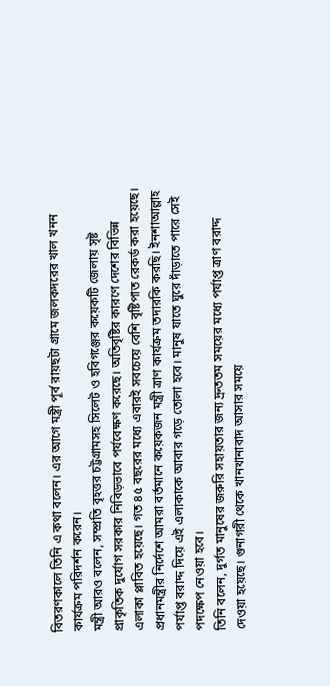বিতরণকালে তিনি এ কথা বলেন। এর আগে মন্ত্রী পূর্ব রায়ছটা গ্রামে জলকদরের খাল খনন কার্যক্রম পরিদর্শন করেন।
মন্ত্রী আরও বলেন, সম্প্রতি বৃহত্তর চট্টগ্রামসহ সিলেট ও হবিগঞ্জের কয়েকটি জেলায় সৃষ্ট প্রাকৃতিক দুর্যোগ সরকার নিবিড়ভাবে পর্যবেক্ষণ করেছে। অতিবৃষ্টির কারণে দেশের বিভিন্ন এলাকা প্লাবিত হয়েছে। গত ৪৫ বছরের মধ্যে এবারই সবচেয়ে বেশি বৃষ্টিপাত রেকর্ড করা হয়েছে। প্রধানমন্ত্রীর নির্দেশে আমরা বর্তমানে কয়েকজন মন্ত্রী ত্রাণ কার্যক্রম তদারকি করছি। ইনশাআল্লাহ পর্যাপ্ত বরাদ্দ দিয়ে এই এলাকাকে আবার গড়ে তোলা হবে। মানুষ যাতে ঘুরে দাঁড়াতে পারে সেই পদক্ষেপ নেওয়া হবে।
তিনি বলেন, দুর্গত মানুষের জরুরি সহায়তার জন্য দ্রুততম সময়ের মধ্যে পর্যাপ্ত ত্রাণ বরাদ্দ দেওয়া হয়েছে। গুনাগরী থেকে খানখানাবাদ আসার সময়ে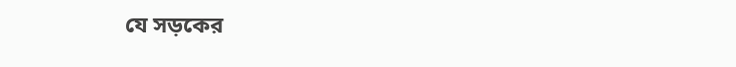যে সড়কের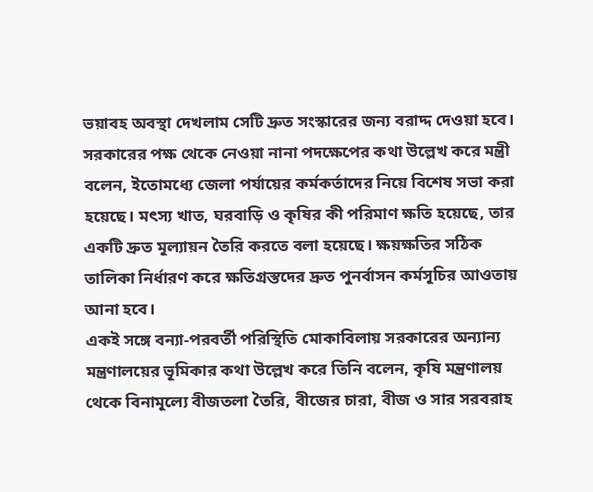ভয়াবহ অবস্থা দেখলাম সেটি দ্রুত সংস্কারের জন্য বরাদ্দ দেওয়া হবে।
সরকারের পক্ষ থেকে নেওয়া নানা পদক্ষেপের কথা উল্লেখ করে মন্ত্রী বলেন, ইতোমধ্যে জেলা পর্যায়ের কর্মকর্তাদের নিয়ে বিশেষ সভা করা হয়েছে। মৎস্য খাত, ঘরবাড়ি ও কৃষির কী পরিমাণ ক্ষতি হয়েছে, তার একটি দ্রুত মূল্যায়ন তৈরি করতে বলা হয়েছে। ক্ষয়ক্ষতির সঠিক তালিকা নির্ধারণ করে ক্ষতিগ্রস্তদের দ্রুত পুনর্বাসন কর্মসূচির আওতায় আনা হবে।
একই সঙ্গে বন্যা-পরবর্তী পরিস্থিতি মোকাবিলায় সরকারের অন্যান্য মন্ত্রণালয়ের ভূমিকার কথা উল্লেখ করে তিনি বলেন, কৃষি মন্ত্রণালয় থেকে বিনামূল্যে বীজতলা তৈরি, বীজের চারা, বীজ ও সার সরবরাহ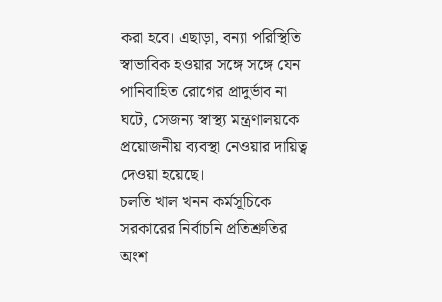করা হবে। এছাড়া, বন্যা পরিস্থিতি স্বাভাবিক হওয়ার সঙ্গে সঙ্গে যেন পানিবাহিত রোগের প্রাদুর্ভাব না ঘটে, সেজন্য স্বাস্থ্য মন্ত্রণালয়কে প্রয়োজনীয় ব্যবস্থা নেওয়ার দায়িত্ব দেওয়া হয়েছে।
চলতি খাল খনন কর্মসূচিকে সরকারের নির্বাচনি প্রতিশ্রুতির অংশ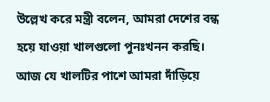উল্লেখ করে মন্ত্রী বলেন, আমরা দেশের বন্ধ হয়ে যাওয়া খালগুলো পুনঃখনন করছি। আজ যে খালটির পাশে আমরা দাঁড়িয়ে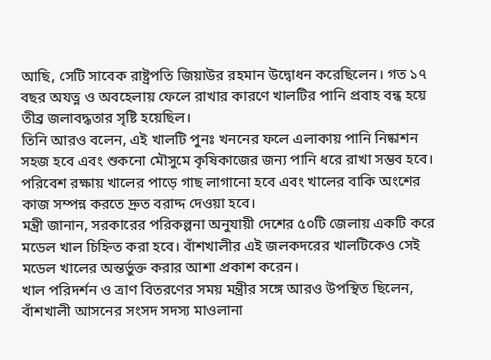আছি, সেটি সাবেক রাষ্ট্রপতি জিয়াউর রহমান উদ্বোধন করেছিলেন। গত ১৭ বছর অযত্ন ও অবহেলায় ফেলে রাখার কারণে খালটির পানি প্রবাহ বন্ধ হয়ে তীব্র জলাবদ্ধতার সৃষ্টি হয়েছিল।
তিনি আরও বলেন, এই খালটি পুনঃ খননের ফলে এলাকায় পানি নিষ্কাশন সহজ হবে এবং শুকনো মৌসুমে কৃষিকাজের জন্য পানি ধরে রাখা সম্ভব হবে। পরিবেশ রক্ষায় খালের পাড়ে গাছ লাগানো হবে এবং খালের বাকি অংশের কাজ সম্পন্ন করতে দ্রুত বরাদ্দ দেওয়া হবে।
মন্ত্রী জানান, সরকারের পরিকল্পনা অনুযায়ী দেশের ৫০টি জেলায় একটি করে মডেল খাল চিহ্নিত করা হবে। বাঁশখালীর এই জলকদরের খালটিকেও সেই মডেল খালের অন্তর্ভুক্ত করার আশা প্রকাশ করেন।
খাল পরিদর্শন ও ত্রাণ বিতরণের সময় মন্ত্রীর সঙ্গে আরও উপস্থিত ছিলেন, বাঁশখালী আসনের সংসদ সদস্য মাওলানা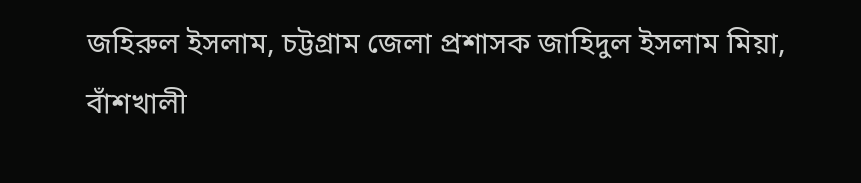জহিরুল ইসলাম, চট্টগ্রাম জেলা প্রশাসক জাহিদুল ইসলাম মিয়া, বাঁশখালী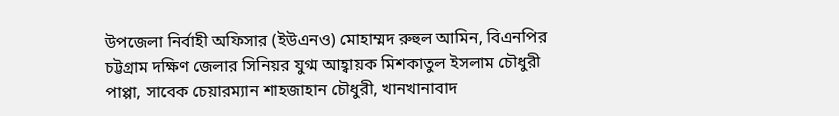উপজেলা নির্বাহী অফিসার (ইউএনও) মোহাম্মদ রুহুল আমিন, বিএনপির চট্টগ্রাম দক্ষিণ জেলার সিনিয়র যুগ্ম আহ্বায়ক মিশকাতুল ইসলাম চৌধুরী পাপ্পা, সাবেক চেয়ারম্যান শাহজাহান চৌধুরী, খানখানাবাদ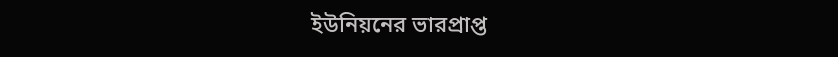ইউনিয়নের ভারপ্রাপ্ত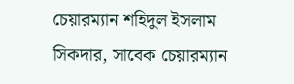চেয়ারম্যান শহিদুল ইসলাম সিকদার, সাবেক চেয়ারম্যান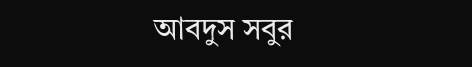আবদুস সবুর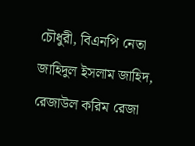চৌধুরী, বিএনপি নেতা জাহিদুল ইসলাম জাহিদ, রেজাউল করিম রেজা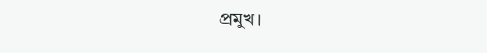প্রমুখ।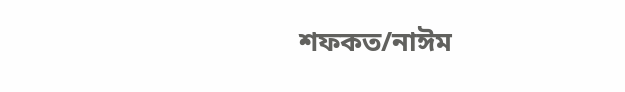শফকত/নাঈম